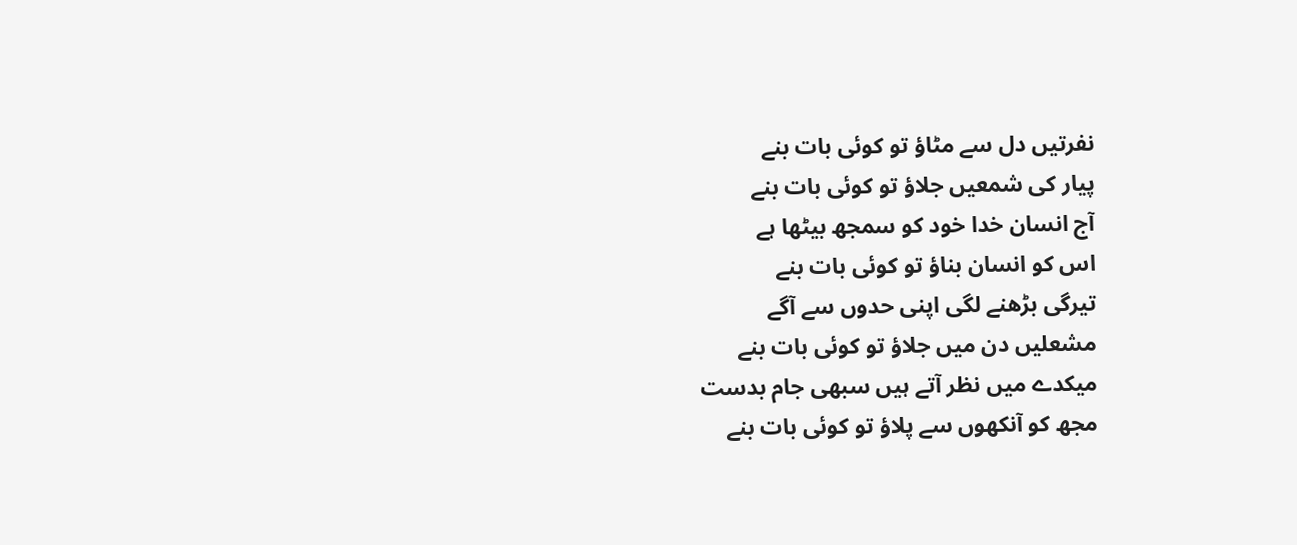نفرتیں دل سے مٹاؤ تو کوئی بات بنے
پیار کی شمعیں جلاؤ تو کوئی بات بنے
آج انسان خدا خود کو سمجھ بیٹھا ہے
اس کو انسان بناؤ تو کوئی بات بنے
تیرگی بڑھنے لگی اپنی حدوں سے آگے
مشعلیں دن میں جلاؤ تو کوئی بات بنے
میکدے میں نظر آتے ہیں سبھی جام بدست
مجھ کو آنکھوں سے پلاؤ تو کوئی بات بنے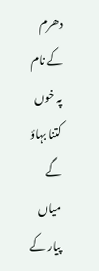دھرم کے نام پہ خوں کتنا بہاؤ گے میاں
پیار کے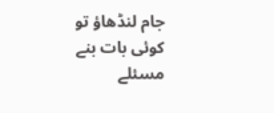جام لنڈھاؤ تو کوئی بات بنے
مسئلے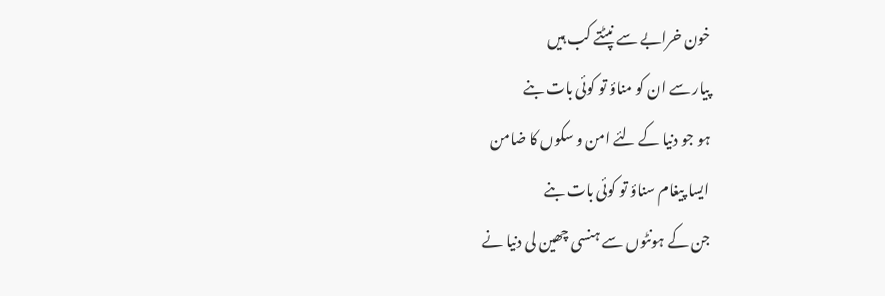خون خرابے سے نپٹتے کب ہیں
پیار سے ان کو مناؤ تو کوئی بات بنے
ہو جو دنیا کے لئے امن و سکوں کا ضامن
ایسا پیغام سناؤ تو کوئی بات بنے
جن کے ہونٹوں سے ہنسی چھین لی دنیا نے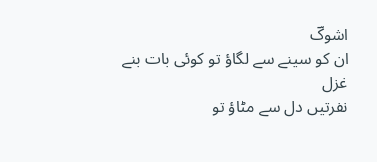اشوکؔ
ان کو سینے سے لگاؤ تو کوئی بات بنے
غزل
نفرتیں دل سے مٹاؤ تو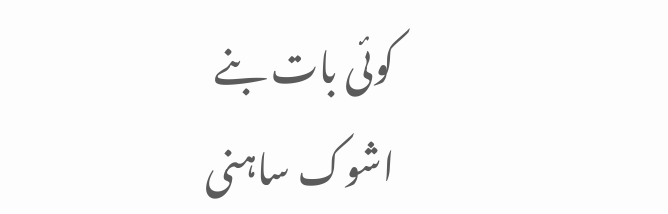کوئی بات بنے
اشوک ساہنی